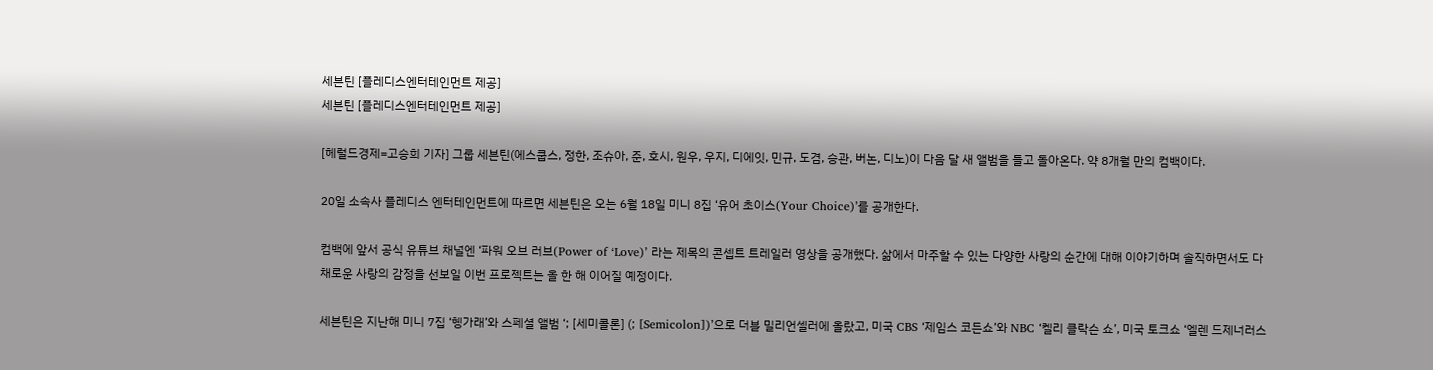세븐틴 [플레디스엔터테인먼트 제공]
세븐틴 [플레디스엔터테인먼트 제공]

[헤럴드경제=고승희 기자] 그룹 세븐틴(에스쿱스, 정한, 조슈아, 준, 호시, 원우, 우지, 디에잇, 민규, 도겸, 승관, 버논, 디노)이 다음 달 새 앨범을 들고 돌아온다. 약 8개월 만의 컴백이다.

20일 소속사 플레디스 엔터테인먼트에 따르면 세븐틴은 오는 6월 18일 미니 8집 ‘유어 초이스(Your Choice)’를 공개한다.

컴백에 앞서 공식 유튜브 채널엔 ‘파워 오브 러브(Power of ‘Love)’ 라는 제목의 콘셉트 트레일러 영상을 공개했다. 삶에서 마주할 수 있는 다양한 사랑의 순간에 대해 이야기하며 솔직하면서도 다채로운 사랑의 감정을 선보일 이번 프로젝트는 올 한 해 이어질 예정이다.

세븐틴은 지난해 미니 7집 ‘헹가래’와 스페셜 앨범 ‘; [세미콜론] (; [Semicolon])’으로 더블 밀리언셀러에 올랐고, 미국 CBS ‘제임스 코든쇼’와 NBC ‘켈리 클락슨 쇼’, 미국 토크쇼 ‘엘렌 드제너러스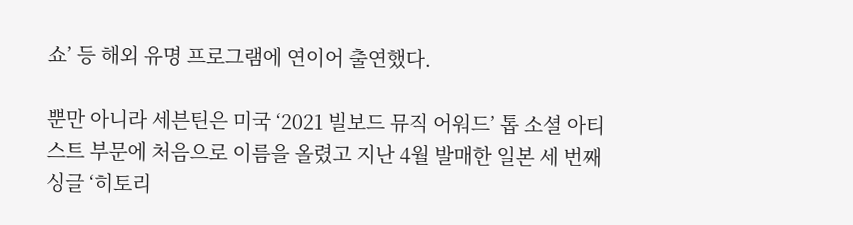쇼’ 등 해외 유명 프로그램에 연이어 출연했다.

뿐만 아니라 세븐틴은 미국 ‘2021 빌보드 뮤직 어워드’ 톱 소셜 아티스트 부문에 처음으로 이름을 올렸고 지난 4월 발매한 일본 세 번째 싱글 ‘히토리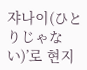쟈나이(ひとりじゃない)’로 현지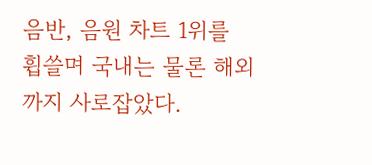음반, 음원 차트 1위를 휩쓸며 국내는 물론 해외까지 사로잡았다.